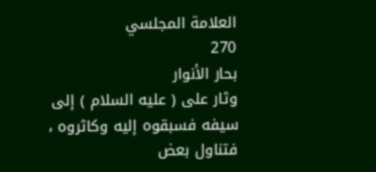العلامة المجلسي
270
بحار الأنوار
وثار على ( عليه السلام ) إلى سيفه فسبقوه إليه وكاثروه ، فتناول بعض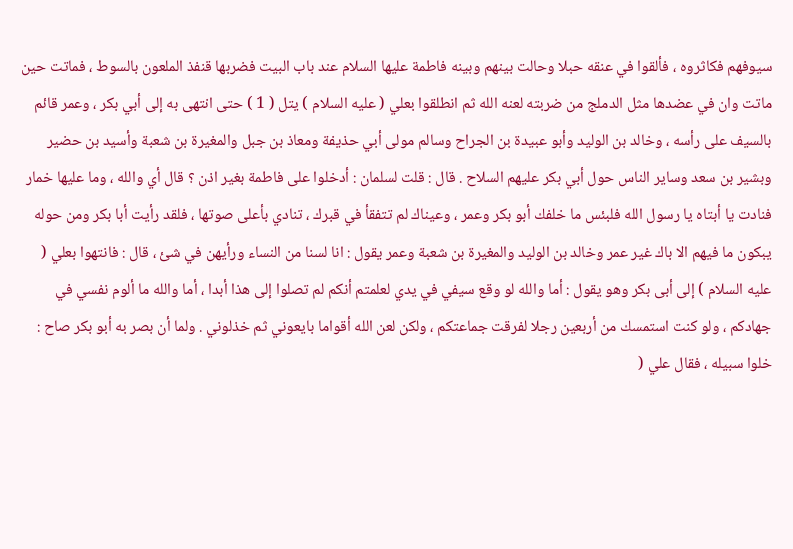سيوفهم فكاثروه ، فألقوا في عنقه حبلا وحالت بينهم وبينه فاطمة عليها السلام عند باب البيت فضربها قنفذ الملعون بالسوط ، فماتت حين ماتت وان في عضدها مثل الدملج من ضربته لعنه الله ثم انطلقوا بعلي ( عليه السلام ) يتل ( 1 ) حتى انتهى به إلى أبي بكر ، وعمر قائم بالسيف على رأسه ، وخالد بن الوليد وأبو عبيدة بن الجراح وسالم مولى أبي حذيفة ومعاذ بن جبل والمغيرة بن شعبة وأسيد بن حضير وبشير بن سعد وساير الناس حول أبي بكر عليهم السلاح . قال : قلت لسلمان : أدخلوا على فاطمة بغير اذن ؟ قال أي والله ، وما عليها خمار فنادت يا أبتاه يا رسول الله فلبئس ما خلفك أبو بكر وعمر ، وعيناك لم تتفقأ في قبرك ، تنادي بأعلى صوتها ، فلقد رأيت أبا بكر ومن حوله يبكون ما فيهم الا باك غير عمر وخالد بن الوليد والمغيرة بن شعبة وعمر يقول : انا لسنا من النساء ورأيهن في شئ ، قال : فانتهوا بعلي ( عليه السلام ) إلى أبى بكر وهو يقول : أما والله لو وقع سيفي في يدي لعلمتم أنكم لم تصلوا إلى هذا أبدا ، أما والله ما ألوم نفسي في جهادكم ، ولو كنت استمسك من أربعين رجلا لفرقت جماعتكم ، ولكن لعن الله أقواما بايعوني ثم خذلوني . ولما أن بصر به أبو بكر صاح : خلوا سبيله ، فقال علي (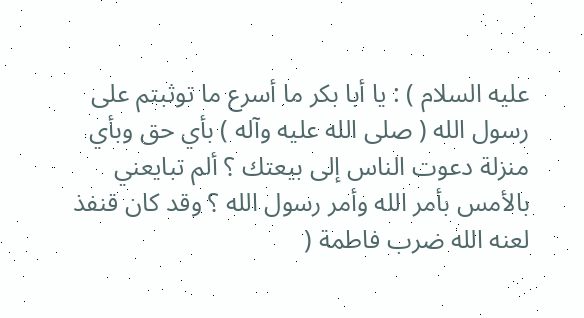عليه السلام ) : يا أبا بكر ما أسرع ما توثبتم على رسول الله ( صلى الله عليه وآله ) بأي حق وبأي منزلة دعوت الناس إلى بيعتك ؟ ألم تبايعني بالأمس بأمر الله وأمر رسول الله ؟ وقد كان قنفذ لعنه الله ضرب فاطمة (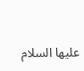عليها السلام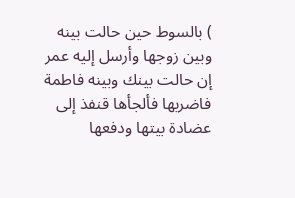) بالسوط حين حالت بينه وبين زوجها وأرسل إليه عمر إن حالت بينك وبينه فاطمة فاضربها فألجأها قنفذ إلى عضادة بيتها ودفعها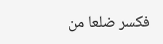فكسر ضلعا من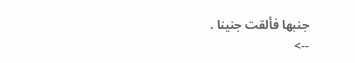جنبها فألقت جنينا .
-->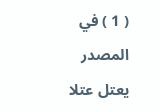( 1 ) في المصدر يعتل عتلا